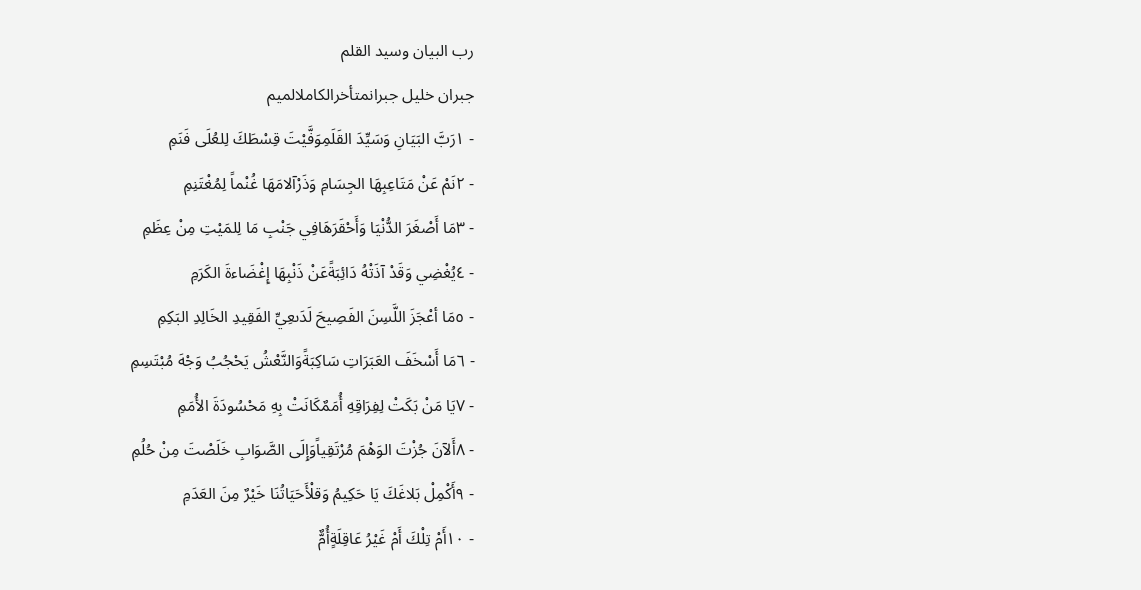رب البيان وسيد القلم
جبران خليل جبرانمتأخرالكاملالميم
- ١رَبَّ البَيَانِ وَسَيِّدَ القَلَمِوَفَّيْتَ قِسْطَكَ لِلعُلَى فَنَمِ
- ٢نَمْ عَنْ مَتَاعِبِهَا الجِسَامِ وَذَرْآلامَهَا غُنْماً لِمُغْتَنِمِ
- ٣مَا أَصْغَرَ الدُّنْيَا وَأَحْقَرَهَافِي جَنْبِ مَا لِلمَيْتِ مِنْ عِظَمِ
- ٤يُغْضِي وَقَدْ آذَتْهُ دَائِبَةًعَنْ ذَنْبِهَا إِغْضَاءةَ الكَرَمِ
- ٥مَا أعْجَزَ اللَّسِنَ الفَصِيحَ لَدَىعِيِّ الفَقِيدِ الخَالِدِ البَكِمِ
- ٦مَا أَسْخَفَ العَبَرَاتِ سَاكِبَةًوَالنَّعْشُ يَحْجُبُ وَجْهَ مُبْتَسِمِ
- ٧يَا مَنْ بَكَتْ لِفِرَاقِهِ أُمَمٌكَانَتْ بِهِ مَحْسُودَةَ الأُمَمِ
- ٨أَلآنَ جُزْتَ الوَهْمَ مُرْتَقِياًوَإِلَى الصَّوَابِ خَلَصْتَ مِنْ حُلُمِ
- ٩أَكْمِلْ بَلاغَكَ يَا حَكِيمُ وَقلْأَحَيَاتُنَا خَيْرٌ مِنَ العَدَمِ
- ١٠أَمْ تِلْكَ أَمْ غَيْرُ عَاقِلَةٍأُمٌّ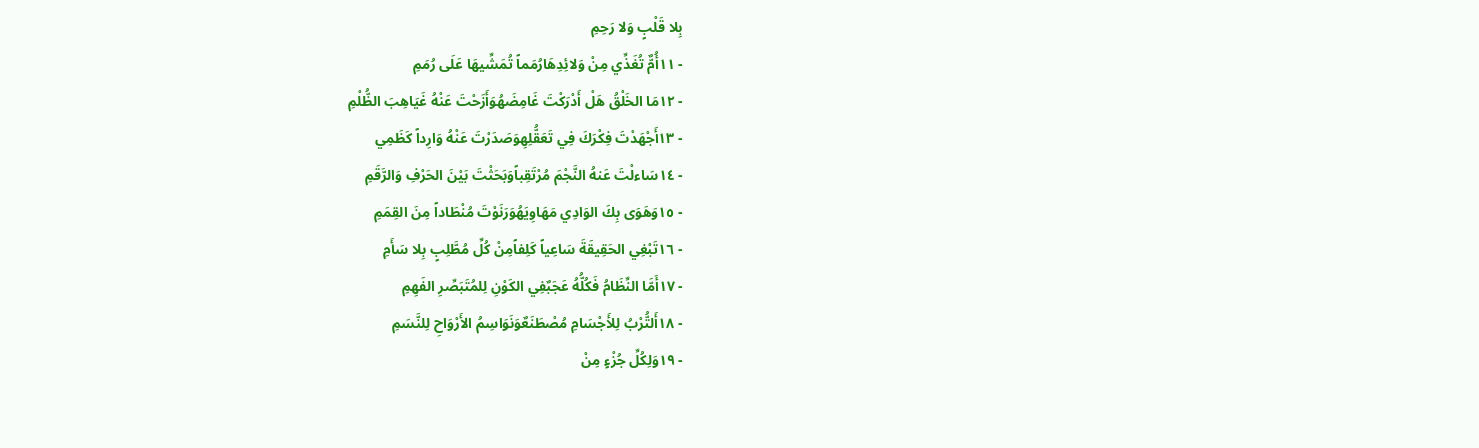بِلا قَلْبٍ وَلا رَحِمِ
- ١١أُمٌّ تُغَذِّي مِنْ وَلائِدِهَارُمَماً تُمَشِّيهَا عَلَى رُمَمِ
- ١٢مَا الخَلْقُ هَلْ أَدْرَكْتَ غَامِضَهُوَأَزَحْتَ عَنْهُ غَيَاهِبَ الظُّلْمِ
- ١٣أَجْهَدْتَ فِكْرَكَ فِي تَعَقُّلِهِوَصَدَرْتَ عَنْهُ وَارِداً كَظَمِي
- ١٤سَاءلْتَ عَنهُ النَّجْمَ مُرْتَقِباًوَبَحَثْتَ بَيْنَ الحَرْفِ وَالرَّقَمِ
- ١٥وَهَوَى بِكَ الوَادِي مَهَاوِيَهُوَرَنَوْتَ مُنْطَاداً مِنَ القِمَمِ
- ١٦تَبْغِي الحَقِيقَةَ سَاعِياً كَلِفاًمِنْ كُلِّ مُطَّلِبٍ بِلا سَأَمِ
- ١٧أَمَّا النِّظَامُ فَكُلُّهُ عَجَبٌفِي الكَوْنِ لِلمُتَبَصِّرِ الفَهِمِ
- ١٨أَلتُّرْبُ لِلأَجْسَامِ مُصْطَنَعٌوَنَوَاسِمُ الأَرْوَاحِ لِلنَّسَمِ
- ١٩وَلِكُلِّ جُزْءٍ مِنْ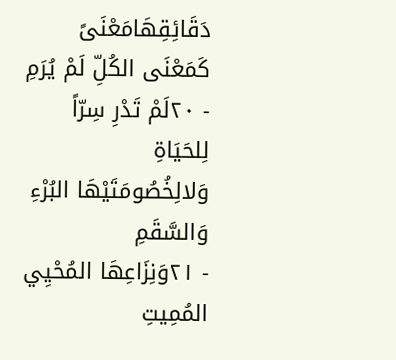دَقَائِقِهَامَعْنَىً كَمَعْنَى الكُلِّ لَمْ يُرَمِ
- ٢٠لَمْ تَدْرِ سِرّاً لِلحَيَاةِ وَلالِخُصُومَتَيْهَا البُرْءِ وَالسَّقَمِ
- ٢١وَنِزَاعِهَا المُحْيِي المُمِيتِ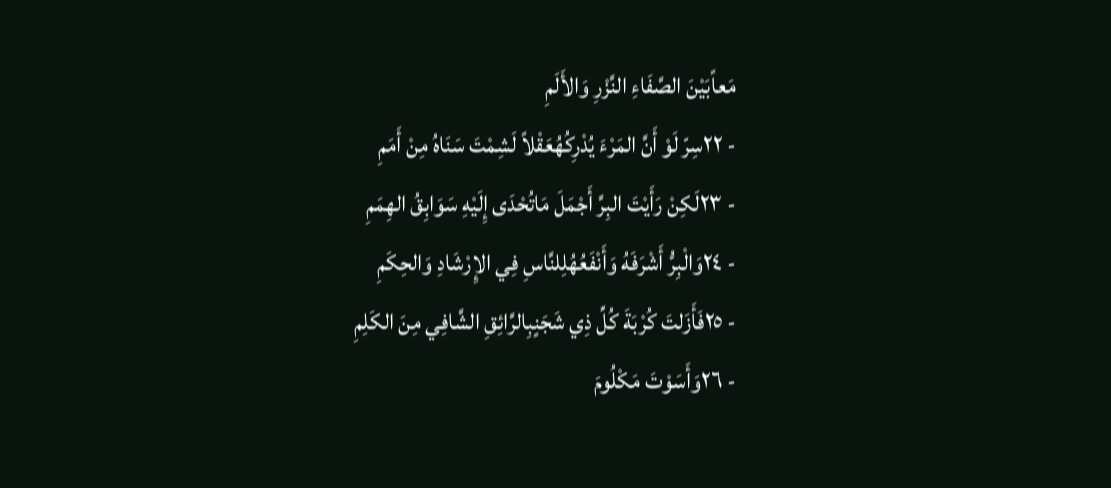مَعاًبَيْنَ الصَّفَاءِ النَّزْرِ وَالأَلَمِ
- ٢٢سِرّ لَوْ أَنَّ المَرْءَ يُدْرِكُهُعَقْلاً لَشِمْتَ سَنَاهُ مِنْ أَمَمِ
- ٢٣لَكِنْ رَأَيْتَ البِرَّ أَجْمَلَ مَاتُحْدَى إِلَيْهِ سَوَابِقُ الهِمَمِ
- ٢٤وَالْبِرُّ أَشْرَفَهُ وَأَنْفَعُهُلِلنَّاسِ فِي الإِرْشَادِ وَالحِكَمِ
- ٢٥فَأَزَلتَ كُرْبَةَ كُلِّ ذِي شَجَنٍبِالرَّائِقِ الشَّافِي مِنَ الكَلِمِ
- ٢٦وَأَسَوْتَ مَكْلُومَ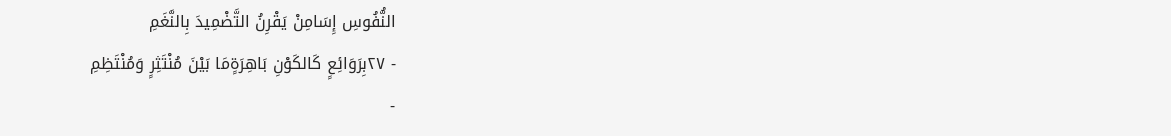النُّفُوسِ إِسَامِنْ يَقْرِنُ التَّضْمِيدَ بِالنَّغَمِ
- ٢٧بِرَوَائِعٍ كَالكَوْنِ بَاهِرَةٍمَا بَيْنَ مُنْتَثِرٍ وَمُنْتَظِمِ
-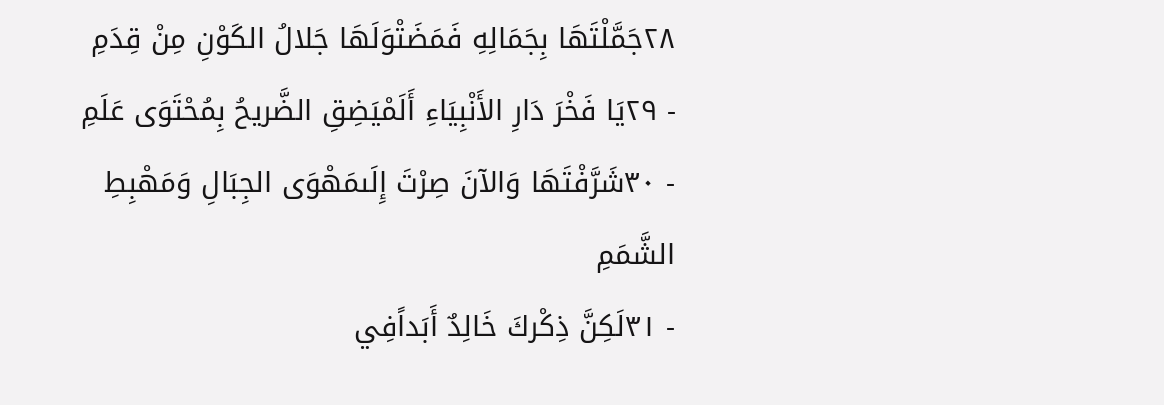٢٨جَمَّلْتَهَا بِجَمَالِهِ فَمَضَتْوَلَهَا جَلالُ الكَوْنِ مِنْ قِدَمِ
- ٢٩يَا فَخْرَ دَارِ الأَنْبِيَاءِ أَلَمْيَضِقِ الضَّريحُ بِمُحْتَوَى عَلَمِ
- ٣٠شَرَّفْتَهَا وَالآنَ صِرْتَ إِلَىمَهْوَى الجِبَالِ وَمَهْبِطِ الشَّمَمِ
- ٣١لَكِنَّ ذِكْركَ خَالِدٌ أَبَداًفِي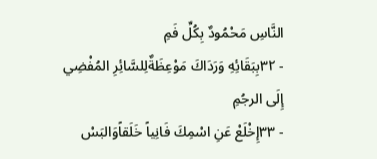النَّاسِ مَحْمُودٌ بِكُلِّ فَمِ
- ٣٢بِبَقَائِهِ وَرَدَاكَ مَوْعِظَةٌلِلسَّائِرِ المُفْضِي إِلَى الرجُمِ
- ٣٣إِخْلَعْ عَنِ اسْمِكَ فَانِياً خَلَقاًوَالبَسْ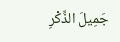جَمِيلَ الذِّكْرِ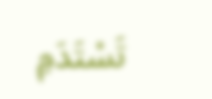تَسْتَدَمِ